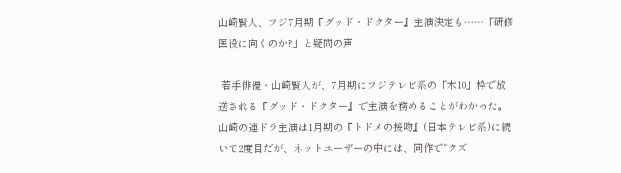山崎賢人、フジ7月期『グッド・ドクター』主演決定も……「研修医役に向くのか?」と疑問の声

 若手俳優・山崎賢人が、7月期にフジテレビ系の「木10」枠で放送される『グッド・ドクター』で主演を務めることがわかった。山崎の連ドラ主演は1月期の『トドメの接吻』(日本テレビ系)に続いて2度目だが、ネットユーザーの中には、同作で“クズ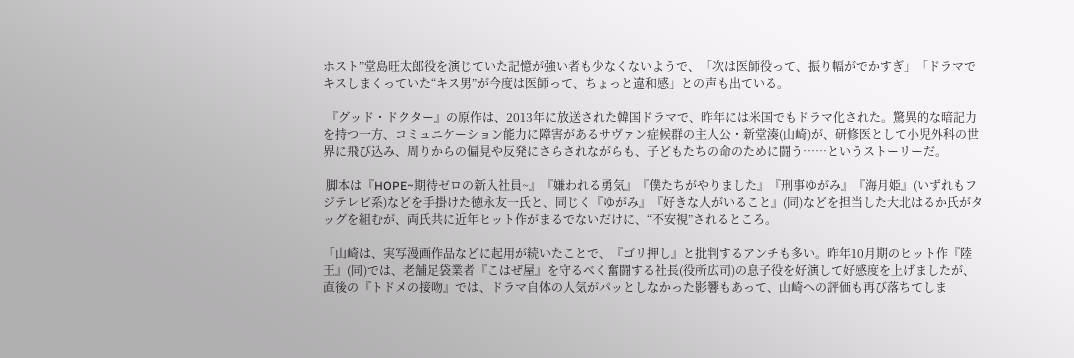ホスト”堂島旺太郎役を演じていた記憶が強い者も少なくないようで、「次は医師役って、振り幅がでかすぎ」「ドラマでキスしまくっていた“キス男”が今度は医師って、ちょっと違和感」との声も出ている。

 『グッド・ドクター』の原作は、2013年に放送された韓国ドラマで、昨年には米国でもドラマ化された。驚異的な暗記力を持つ一方、コミュニケーション能力に障害があるサヴァン症候群の主人公・新堂湊(山崎)が、研修医として小児外科の世界に飛び込み、周りからの偏見や反発にさらされながらも、子どもたちの命のために闘う……というストーリーだ。

 脚本は『HOPE~期待ゼロの新入社員~』『嫌われる勇気』『僕たちがやりました』『刑事ゆがみ』『海月姫』(いずれもフジテレビ系)などを手掛けた徳永友一氏と、同じく『ゆがみ』『好きな人がいること』(同)などを担当した大北はるか氏がタッグを組むが、両氏共に近年ヒット作がまるでないだけに、“不安視”されるところ。

「山崎は、実写漫画作品などに起用が続いたことで、『ゴリ押し』と批判するアンチも多い。昨年10月期のヒット作『陸王』(同)では、老舗足袋業者『こはぜ屋』を守るべく奮闘する社長(役所広司)の息子役を好演して好感度を上げましたが、直後の『トドメの接吻』では、ドラマ自体の人気がパッとしなかった影響もあって、山崎への評価も再び落ちてしま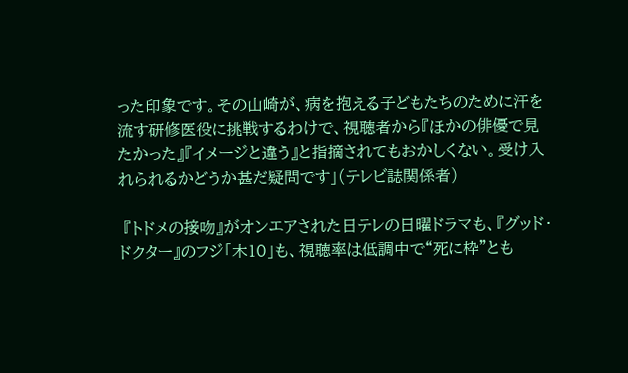った印象です。その山崎が、病を抱える子どもたちのために汗を流す研修医役に挑戦するわけで、視聴者から『ほかの俳優で見たかった』『イメージと違う』と指摘されてもおかしくない。受け入れられるかどうか甚だ疑問です」(テレビ誌関係者)

 『トドメの接吻』がオンエアされた日テレの日曜ドラマも、『グッド・ドクター』のフジ「木10」も、視聴率は低調中で“死に枠”とも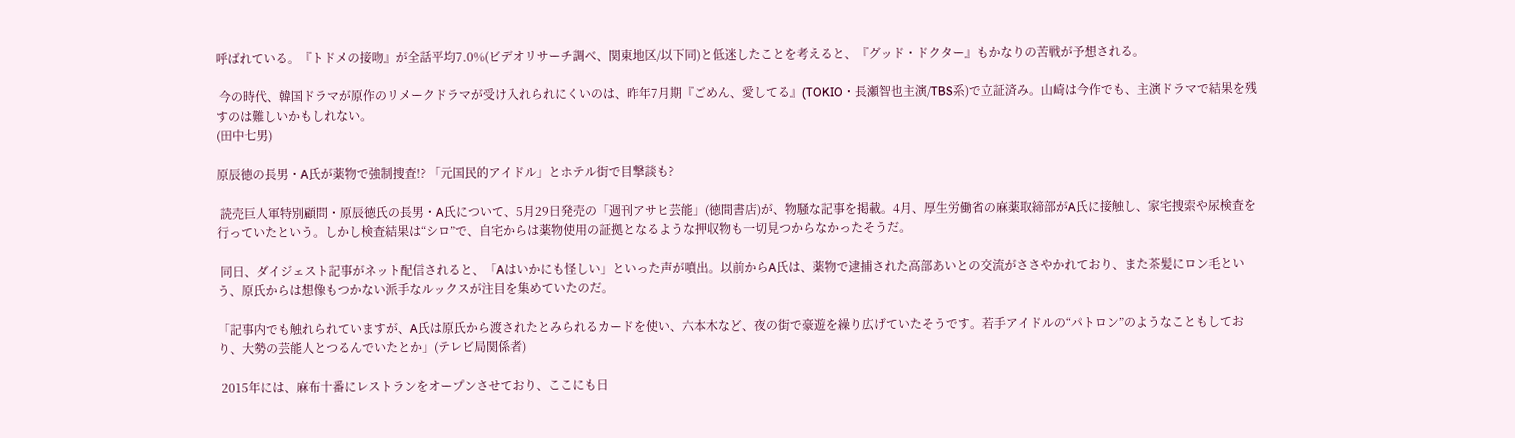呼ばれている。『トドメの接吻』が全話平均7.0%(ビデオリサーチ調べ、関東地区/以下同)と低迷したことを考えると、『グッド・ドクター』もかなりの苦戦が予想される。

 今の時代、韓国ドラマが原作のリメークドラマが受け入れられにくいのは、昨年7月期『ごめん、愛してる』(TOKIO・長瀬智也主演/TBS系)で立証済み。山崎は今作でも、主演ドラマで結果を残すのは難しいかもしれない。
(田中七男)

原辰徳の長男・A氏が薬物で強制捜査!? 「元国民的アイドル」とホテル街で目撃談も?

 読売巨人軍特別顧問・原辰徳氏の長男・A氏について、5月29日発売の「週刊アサヒ芸能」(徳間書店)が、物騒な記事を掲載。4月、厚生労働省の麻薬取締部がA氏に接触し、家宅捜索や尿検査を行っていたという。しかし検査結果は“シロ”で、自宅からは薬物使用の証拠となるような押収物も一切見つからなかったそうだ。

 同日、ダイジェスト記事がネット配信されると、「Aはいかにも怪しい」といった声が噴出。以前からA氏は、薬物で逮捕された高部あいとの交流がささやかれており、また茶髪にロン毛という、原氏からは想像もつかない派手なルックスが注目を集めていたのだ。

「記事内でも触れられていますが、A氏は原氏から渡されたとみられるカードを使い、六本木など、夜の街で豪遊を繰り広げていたそうです。若手アイドルの“パトロン”のようなこともしており、大勢の芸能人とつるんでいたとか」(テレビ局関係者)

 2015年には、麻布十番にレストランをオープンさせており、ここにも日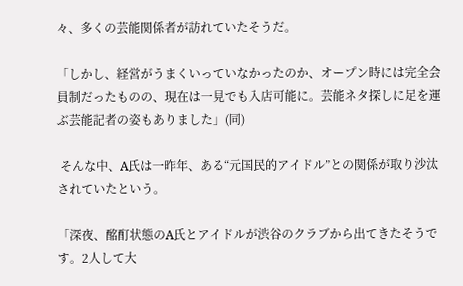々、多くの芸能関係者が訪れていたそうだ。

「しかし、経営がうまくいっていなかったのか、オープン時には完全会員制だったものの、現在は一見でも入店可能に。芸能ネタ探しに足を運ぶ芸能記者の姿もありました」(同)

 そんな中、A氏は一昨年、ある“元国民的アイドル”との関係が取り沙汰されていたという。

「深夜、酩酊状態のA氏とアイドルが渋谷のクラブから出てきたそうです。2人して大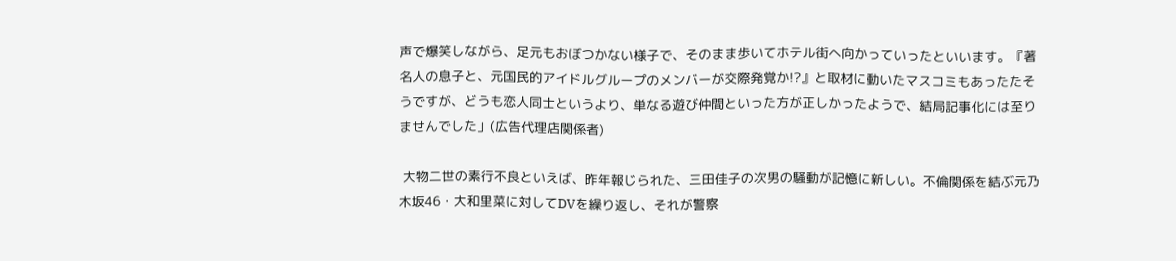声で爆笑しながら、足元もおぼつかない様子で、そのまま歩いてホテル街へ向かっていったといいます。『著名人の息子と、元国民的アイドルグループのメンバーが交際発覚か!?』と取材に動いたマスコミもあったたそうですが、どうも恋人同士というより、単なる遊び仲間といった方が正しかったようで、結局記事化には至りませんでした」(広告代理店関係者)

 大物二世の素行不良といえば、昨年報じられた、三田佳子の次男の騒動が記憶に新しい。不倫関係を結ぶ元乃木坂46・大和里菜に対してDVを繰り返し、それが警察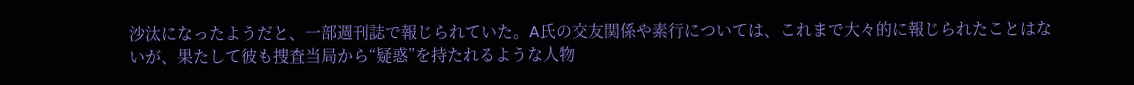沙汰になったようだと、一部週刊誌で報じられていた。A氏の交友関係や素行については、これまで大々的に報じられたことはないが、果たして彼も捜査当局から“疑惑”を持たれるような人物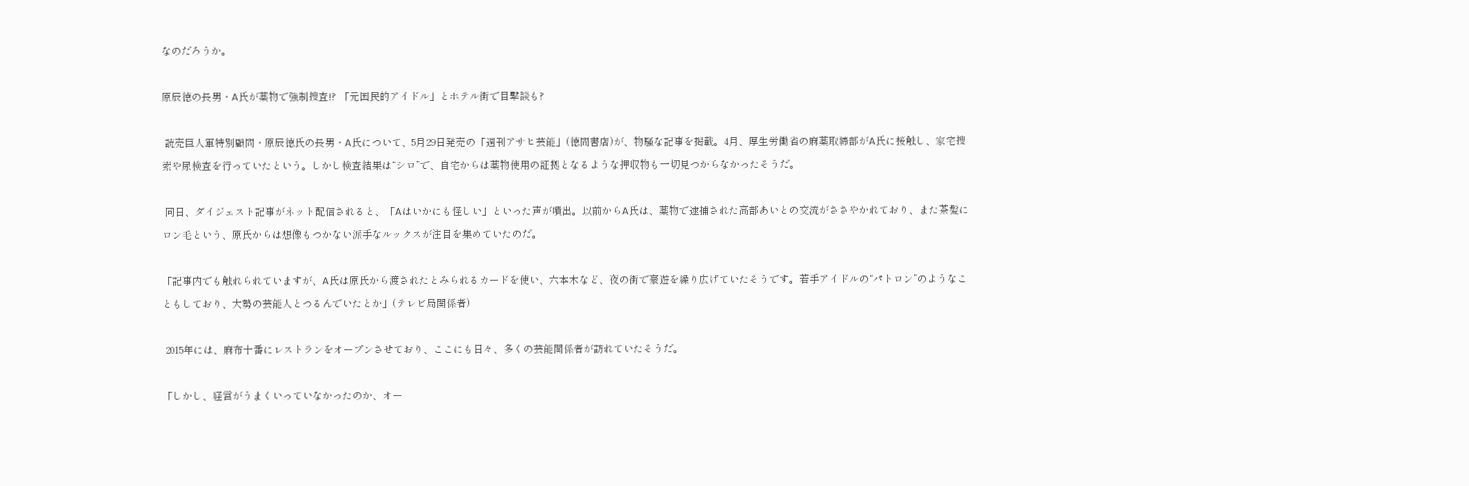なのだろうか。

原辰徳の長男・A氏が薬物で強制捜査!? 「元国民的アイドル」とホテル街で目撃談も?

 読売巨人軍特別顧問・原辰徳氏の長男・A氏について、5月29日発売の「週刊アサヒ芸能」(徳間書店)が、物騒な記事を掲載。4月、厚生労働省の麻薬取締部がA氏に接触し、家宅捜索や尿検査を行っていたという。しかし検査結果は“シロ”で、自宅からは薬物使用の証拠となるような押収物も一切見つからなかったそうだ。

 同日、ダイジェスト記事がネット配信されると、「Aはいかにも怪しい」といった声が噴出。以前からA氏は、薬物で逮捕された高部あいとの交流がささやかれており、また茶髪にロン毛という、原氏からは想像もつかない派手なルックスが注目を集めていたのだ。

「記事内でも触れられていますが、A氏は原氏から渡されたとみられるカードを使い、六本木など、夜の街で豪遊を繰り広げていたそうです。若手アイドルの“パトロン”のようなこともしており、大勢の芸能人とつるんでいたとか」(テレビ局関係者)

 2015年には、麻布十番にレストランをオープンさせており、ここにも日々、多くの芸能関係者が訪れていたそうだ。

「しかし、経営がうまくいっていなかったのか、オー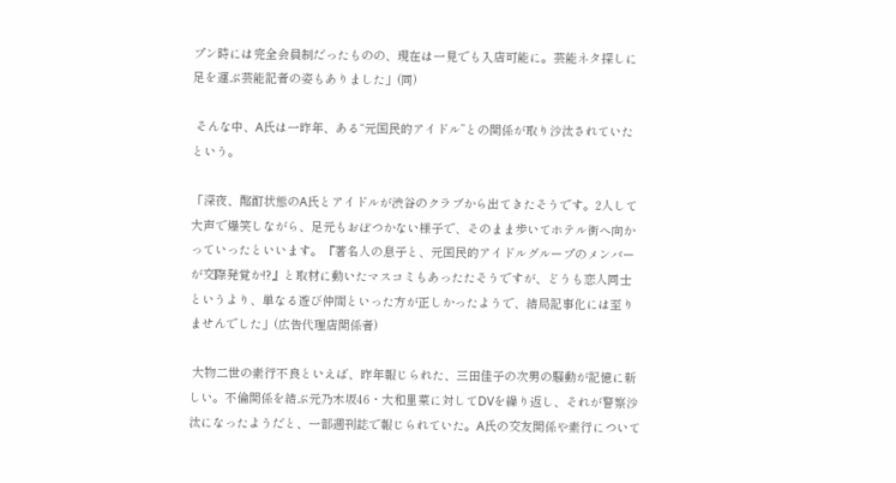プン時には完全会員制だったものの、現在は一見でも入店可能に。芸能ネタ探しに足を運ぶ芸能記者の姿もありました」(同)

 そんな中、A氏は一昨年、ある“元国民的アイドル”との関係が取り沙汰されていたという。

「深夜、酩酊状態のA氏とアイドルが渋谷のクラブから出てきたそうです。2人して大声で爆笑しながら、足元もおぼつかない様子で、そのまま歩いてホテル街へ向かっていったといいます。『著名人の息子と、元国民的アイドルグループのメンバーが交際発覚か!?』と取材に動いたマスコミもあったたそうですが、どうも恋人同士というより、単なる遊び仲間といった方が正しかったようで、結局記事化には至りませんでした」(広告代理店関係者)

 大物二世の素行不良といえば、昨年報じられた、三田佳子の次男の騒動が記憶に新しい。不倫関係を結ぶ元乃木坂46・大和里菜に対してDVを繰り返し、それが警察沙汰になったようだと、一部週刊誌で報じられていた。A氏の交友関係や素行について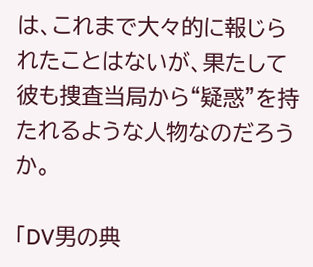は、これまで大々的に報じられたことはないが、果たして彼も捜査当局から“疑惑”を持たれるような人物なのだろうか。

「DV男の典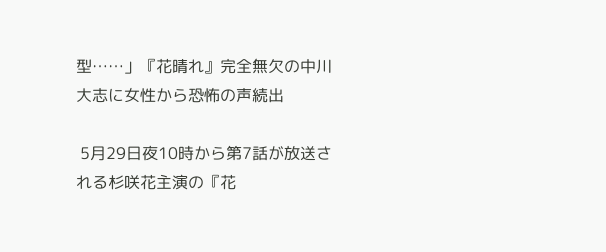型……」『花晴れ』完全無欠の中川大志に女性から恐怖の声続出

 5月29日夜10時から第7話が放送される杉咲花主演の『花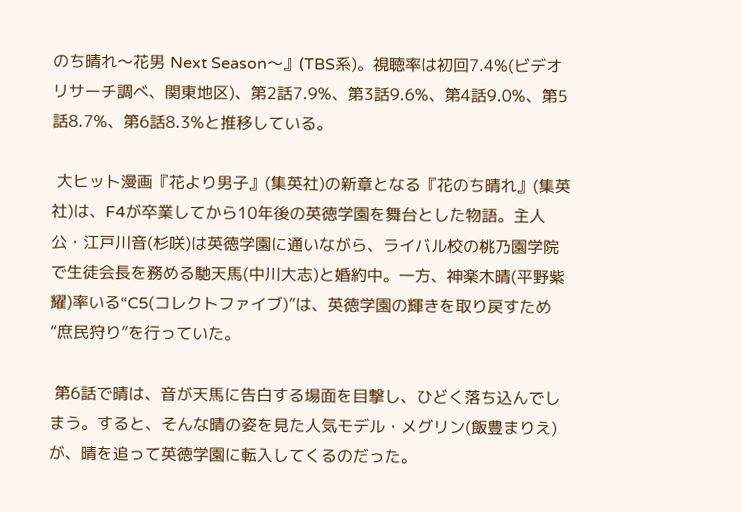のち晴れ〜花男 Next Season〜』(TBS系)。視聴率は初回7.4%(ビデオリサーチ調べ、関東地区)、第2話7.9%、第3話9.6%、第4話9.0%、第5話8.7%、第6話8.3%と推移している。

 大ヒット漫画『花より男子』(集英社)の新章となる『花のち晴れ』(集英社)は、F4が卒業してから10年後の英徳学園を舞台とした物語。主人公・江戸川音(杉咲)は英徳学園に通いながら、ライバル校の桃乃園学院で生徒会長を務める馳天馬(中川大志)と婚約中。一方、神楽木晴(平野紫耀)率いる“C5(コレクトファイブ)”は、英徳学園の輝きを取り戻すため“庶民狩り”を行っていた。

 第6話で晴は、音が天馬に告白する場面を目撃し、ひどく落ち込んでしまう。すると、そんな晴の姿を見た人気モデル・メグリン(飯豊まりえ)が、晴を追って英徳学園に転入してくるのだった。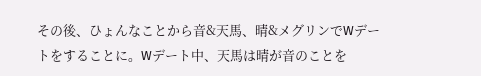その後、ひょんなことから音&天馬、晴&メグリンでWデートをすることに。Wデート中、天馬は晴が音のことを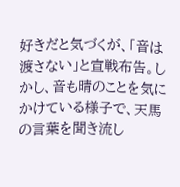好きだと気づくが、「音は渡さない」と宣戦布告。しかし、音も晴のことを気にかけている様子で、天馬の言葉を聞き流し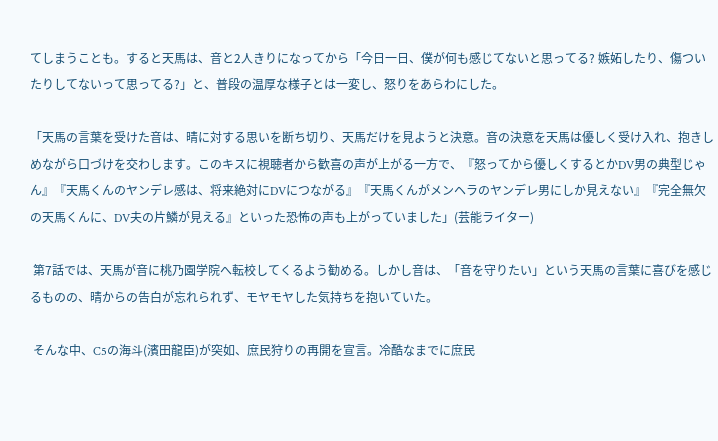てしまうことも。すると天馬は、音と2人きりになってから「今日一日、僕が何も感じてないと思ってる? 嫉妬したり、傷ついたりしてないって思ってる?」と、普段の温厚な様子とは一変し、怒りをあらわにした。

「天馬の言葉を受けた音は、晴に対する思いを断ち切り、天馬だけを見ようと決意。音の決意を天馬は優しく受け入れ、抱きしめながら口づけを交わします。このキスに視聴者から歓喜の声が上がる一方で、『怒ってから優しくするとかDV男の典型じゃん』『天馬くんのヤンデレ感は、将来絶対にDVにつながる』『天馬くんがメンヘラのヤンデレ男にしか見えない』『完全無欠の天馬くんに、DV夫の片鱗が見える』といった恐怖の声も上がっていました」(芸能ライター)

 第7話では、天馬が音に桃乃園学院へ転校してくるよう勧める。しかし音は、「音を守りたい」という天馬の言葉に喜びを感じるものの、晴からの告白が忘れられず、モヤモヤした気持ちを抱いていた。

 そんな中、C5の海斗(濱田龍臣)が突如、庶民狩りの再開を宣言。冷酷なまでに庶民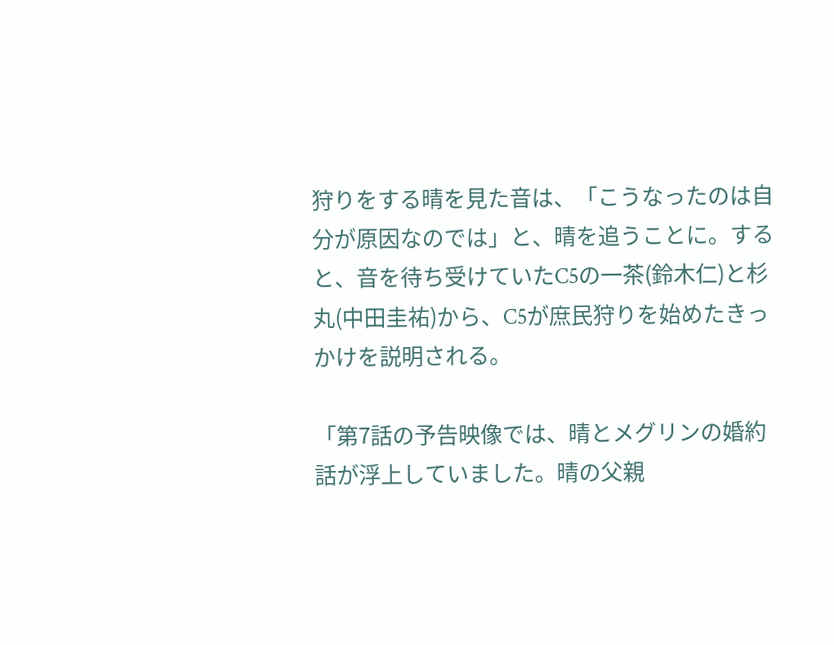狩りをする晴を見た音は、「こうなったのは自分が原因なのでは」と、晴を追うことに。すると、音を待ち受けていたC5の一茶(鈴木仁)と杉丸(中田圭祐)から、C5が庶民狩りを始めたきっかけを説明される。

「第7話の予告映像では、晴とメグリンの婚約話が浮上していました。晴の父親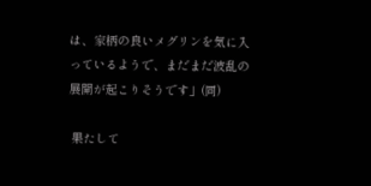は、家柄の良いメグリンを気に入っているようで、まだまだ波乱の展開が起こりそうです」(同)

 果たして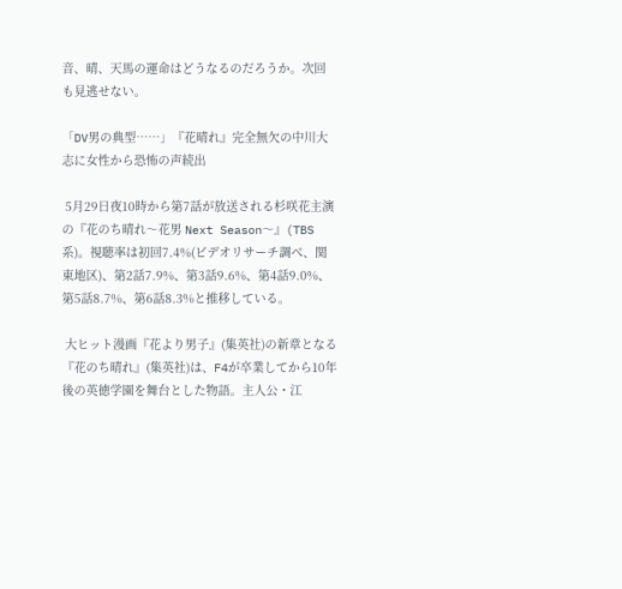音、晴、天馬の運命はどうなるのだろうか。次回も見逃せない。

「DV男の典型……」『花晴れ』完全無欠の中川大志に女性から恐怖の声続出

 5月29日夜10時から第7話が放送される杉咲花主演の『花のち晴れ〜花男 Next Season〜』(TBS系)。視聴率は初回7.4%(ビデオリサーチ調べ、関東地区)、第2話7.9%、第3話9.6%、第4話9.0%、第5話8.7%、第6話8.3%と推移している。

 大ヒット漫画『花より男子』(集英社)の新章となる『花のち晴れ』(集英社)は、F4が卒業してから10年後の英徳学園を舞台とした物語。主人公・江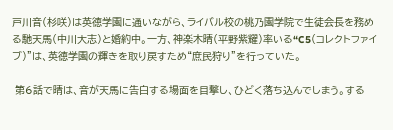戸川音(杉咲)は英徳学園に通いながら、ライバル校の桃乃園学院で生徒会長を務める馳天馬(中川大志)と婚約中。一方、神楽木晴(平野紫耀)率いる“C5(コレクトファイブ)”は、英徳学園の輝きを取り戻すため“庶民狩り”を行っていた。

 第6話で晴は、音が天馬に告白する場面を目撃し、ひどく落ち込んでしまう。する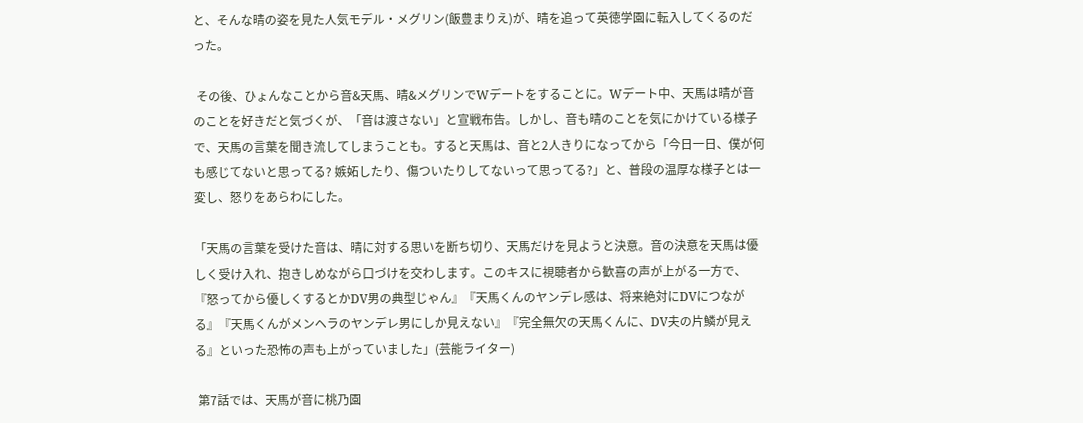と、そんな晴の姿を見た人気モデル・メグリン(飯豊まりえ)が、晴を追って英徳学園に転入してくるのだった。

 その後、ひょんなことから音&天馬、晴&メグリンでWデートをすることに。Wデート中、天馬は晴が音のことを好きだと気づくが、「音は渡さない」と宣戦布告。しかし、音も晴のことを気にかけている様子で、天馬の言葉を聞き流してしまうことも。すると天馬は、音と2人きりになってから「今日一日、僕が何も感じてないと思ってる? 嫉妬したり、傷ついたりしてないって思ってる?」と、普段の温厚な様子とは一変し、怒りをあらわにした。

「天馬の言葉を受けた音は、晴に対する思いを断ち切り、天馬だけを見ようと決意。音の決意を天馬は優しく受け入れ、抱きしめながら口づけを交わします。このキスに視聴者から歓喜の声が上がる一方で、『怒ってから優しくするとかDV男の典型じゃん』『天馬くんのヤンデレ感は、将来絶対にDVにつながる』『天馬くんがメンヘラのヤンデレ男にしか見えない』『完全無欠の天馬くんに、DV夫の片鱗が見える』といった恐怖の声も上がっていました」(芸能ライター)

 第7話では、天馬が音に桃乃園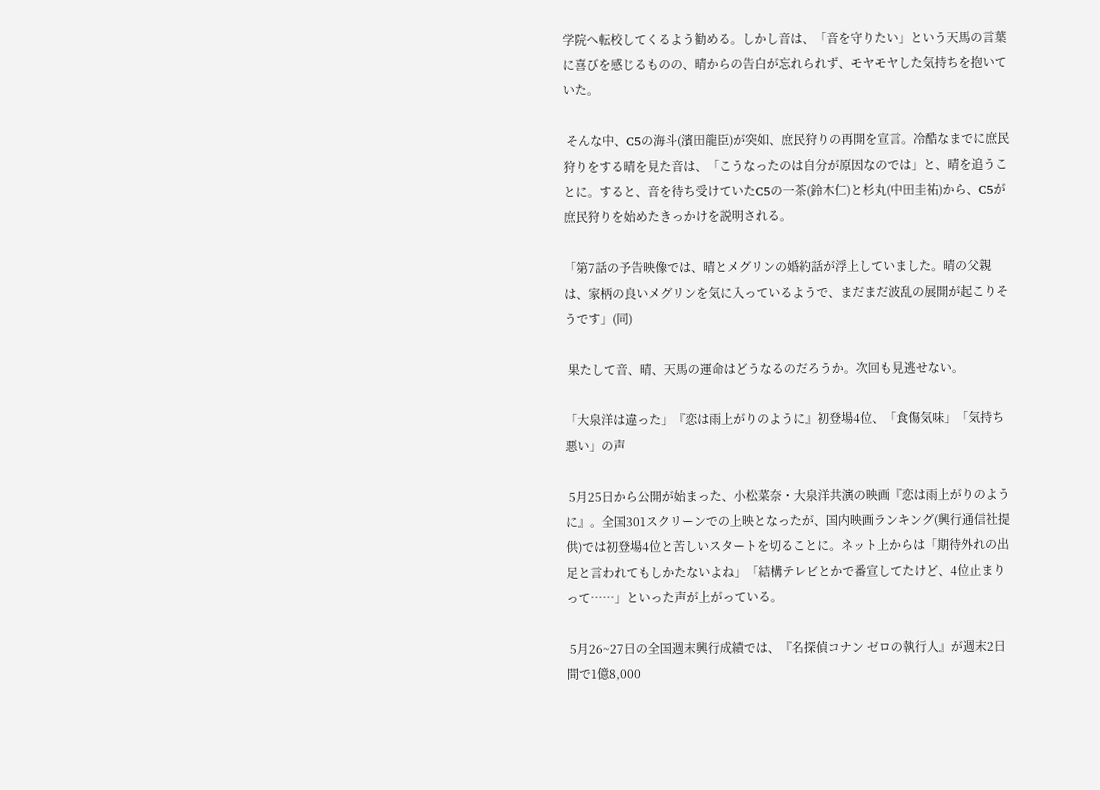学院へ転校してくるよう勧める。しかし音は、「音を守りたい」という天馬の言葉に喜びを感じるものの、晴からの告白が忘れられず、モヤモヤした気持ちを抱いていた。

 そんな中、C5の海斗(濱田龍臣)が突如、庶民狩りの再開を宣言。冷酷なまでに庶民狩りをする晴を見た音は、「こうなったのは自分が原因なのでは」と、晴を追うことに。すると、音を待ち受けていたC5の一茶(鈴木仁)と杉丸(中田圭祐)から、C5が庶民狩りを始めたきっかけを説明される。

「第7話の予告映像では、晴とメグリンの婚約話が浮上していました。晴の父親は、家柄の良いメグリンを気に入っているようで、まだまだ波乱の展開が起こりそうです」(同)

 果たして音、晴、天馬の運命はどうなるのだろうか。次回も見逃せない。

「大泉洋は違った」『恋は雨上がりのように』初登場4位、「食傷気味」「気持ち悪い」の声

 5月25日から公開が始まった、小松菜奈・大泉洋共演の映画『恋は雨上がりのように』。全国301スクリーンでの上映となったが、国内映画ランキング(興行通信社提供)では初登場4位と苦しいスタートを切ることに。ネット上からは「期待外れの出足と言われてもしかたないよね」「結構テレビとかで番宣してたけど、4位止まりって……」といった声が上がっている。

 5月26~27日の全国週末興行成績では、『名探偵コナン ゼロの執行人』が週末2日間で1億8,000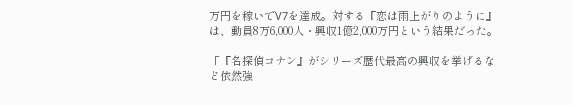万円を稼いでV7を達成。対する『恋は雨上がりのように』は、動員8万6,000人・興収1億2,000万円という結果だった。

「『名探偵コナン』がシリーズ歴代最高の興収を挙げるなど依然強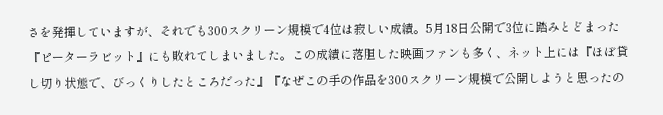さを発揮していますが、それでも300スクリーン規模で4位は寂しい成績。5月18日公開で3位に踏みとどまった『ピーターラビット』にも敗れてしまいました。この成績に落胆した映画ファンも多く、ネット上には『ほぼ貸し切り状態で、びっくりしたところだった』『なぜこの手の作品を300スクリーン規模で公開しようと思ったの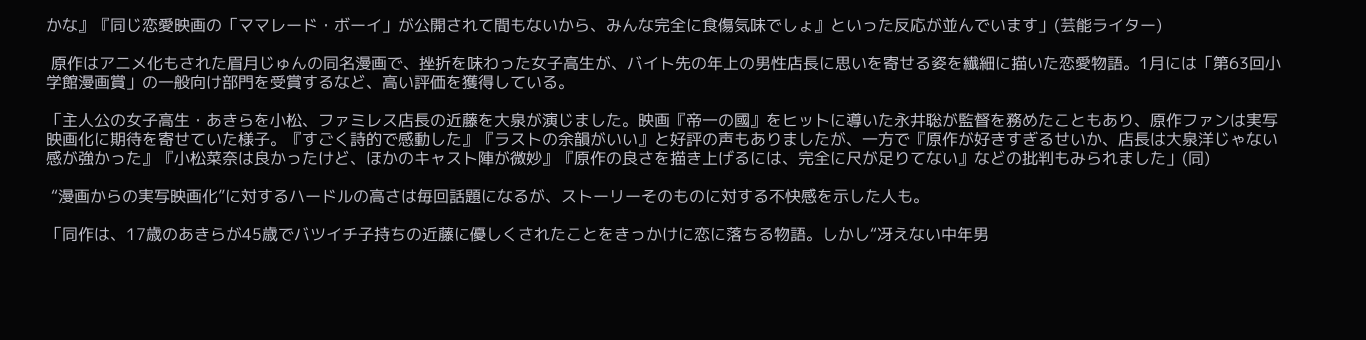かな』『同じ恋愛映画の「ママレード・ボーイ」が公開されて間もないから、みんな完全に食傷気味でしょ』といった反応が並んでいます」(芸能ライター)

 原作はアニメ化もされた眉月じゅんの同名漫画で、挫折を味わった女子高生が、バイト先の年上の男性店長に思いを寄せる姿を繊細に描いた恋愛物語。1月には「第63回小学館漫画賞」の一般向け部門を受賞するなど、高い評価を獲得している。

「主人公の女子高生・あきらを小松、ファミレス店長の近藤を大泉が演じました。映画『帝一の國』をヒットに導いた永井聡が監督を務めたこともあり、原作ファンは実写映画化に期待を寄せていた様子。『すごく詩的で感動した』『ラストの余韻がいい』と好評の声もありましたが、一方で『原作が好きすぎるせいか、店長は大泉洋じゃない感が強かった』『小松菜奈は良かったけど、ほかのキャスト陣が微妙』『原作の良さを描き上げるには、完全に尺が足りてない』などの批判もみられました」(同)

 “漫画からの実写映画化”に対するハードルの高さは毎回話題になるが、ストーリーそのものに対する不快感を示した人も。

「同作は、17歳のあきらが45歳でバツイチ子持ちの近藤に優しくされたことをきっかけに恋に落ちる物語。しかし“冴えない中年男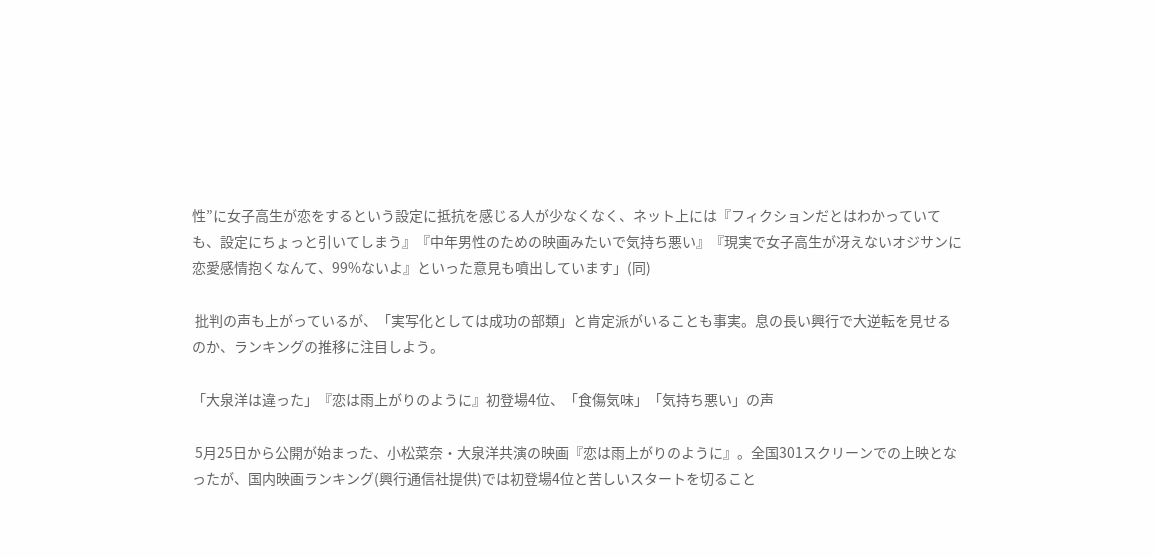性”に女子高生が恋をするという設定に抵抗を感じる人が少なくなく、ネット上には『フィクションだとはわかっていても、設定にちょっと引いてしまう』『中年男性のための映画みたいで気持ち悪い』『現実で女子高生が冴えないオジサンに恋愛感情抱くなんて、99%ないよ』といった意見も噴出しています」(同)

 批判の声も上がっているが、「実写化としては成功の部類」と肯定派がいることも事実。息の長い興行で大逆転を見せるのか、ランキングの推移に注目しよう。

「大泉洋は違った」『恋は雨上がりのように』初登場4位、「食傷気味」「気持ち悪い」の声

 5月25日から公開が始まった、小松菜奈・大泉洋共演の映画『恋は雨上がりのように』。全国301スクリーンでの上映となったが、国内映画ランキング(興行通信社提供)では初登場4位と苦しいスタートを切ること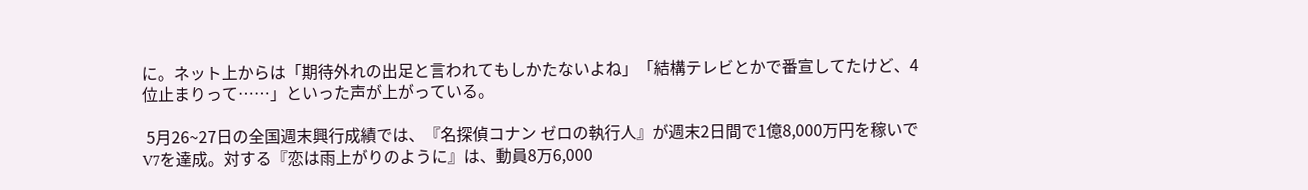に。ネット上からは「期待外れの出足と言われてもしかたないよね」「結構テレビとかで番宣してたけど、4位止まりって……」といった声が上がっている。

 5月26~27日の全国週末興行成績では、『名探偵コナン ゼロの執行人』が週末2日間で1億8,000万円を稼いでV7を達成。対する『恋は雨上がりのように』は、動員8万6,000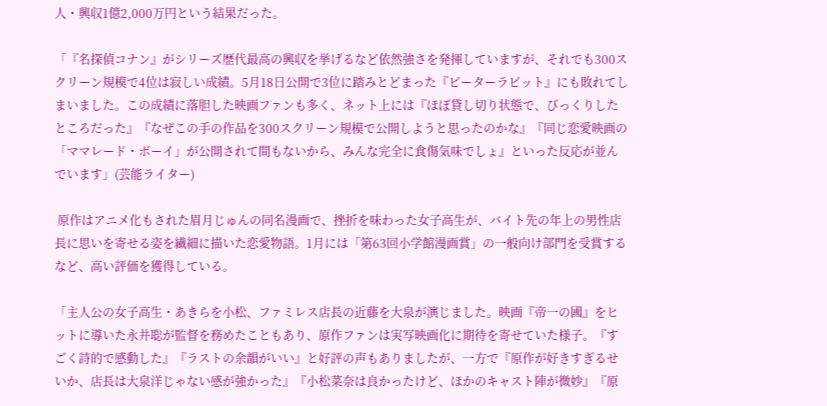人・興収1億2,000万円という結果だった。

「『名探偵コナン』がシリーズ歴代最高の興収を挙げるなど依然強さを発揮していますが、それでも300スクリーン規模で4位は寂しい成績。5月18日公開で3位に踏みとどまった『ピーターラビット』にも敗れてしまいました。この成績に落胆した映画ファンも多く、ネット上には『ほぼ貸し切り状態で、びっくりしたところだった』『なぜこの手の作品を300スクリーン規模で公開しようと思ったのかな』『同じ恋愛映画の「ママレード・ボーイ」が公開されて間もないから、みんな完全に食傷気味でしょ』といった反応が並んでいます」(芸能ライター)

 原作はアニメ化もされた眉月じゅんの同名漫画で、挫折を味わった女子高生が、バイト先の年上の男性店長に思いを寄せる姿を繊細に描いた恋愛物語。1月には「第63回小学館漫画賞」の一般向け部門を受賞するなど、高い評価を獲得している。

「主人公の女子高生・あきらを小松、ファミレス店長の近藤を大泉が演じました。映画『帝一の國』をヒットに導いた永井聡が監督を務めたこともあり、原作ファンは実写映画化に期待を寄せていた様子。『すごく詩的で感動した』『ラストの余韻がいい』と好評の声もありましたが、一方で『原作が好きすぎるせいか、店長は大泉洋じゃない感が強かった』『小松菜奈は良かったけど、ほかのキャスト陣が微妙』『原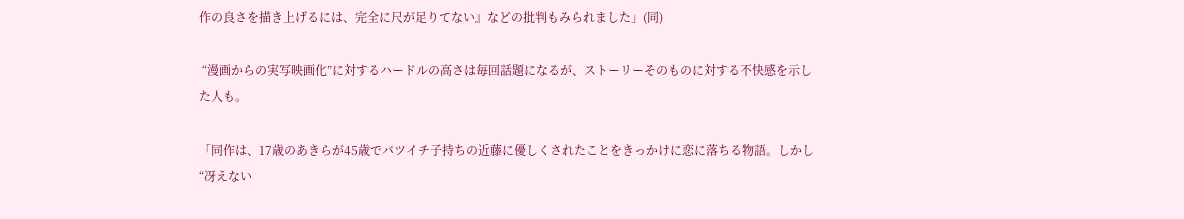作の良さを描き上げるには、完全に尺が足りてない』などの批判もみられました」(同)

 “漫画からの実写映画化”に対するハードルの高さは毎回話題になるが、ストーリーそのものに対する不快感を示した人も。

「同作は、17歳のあきらが45歳でバツイチ子持ちの近藤に優しくされたことをきっかけに恋に落ちる物語。しかし“冴えない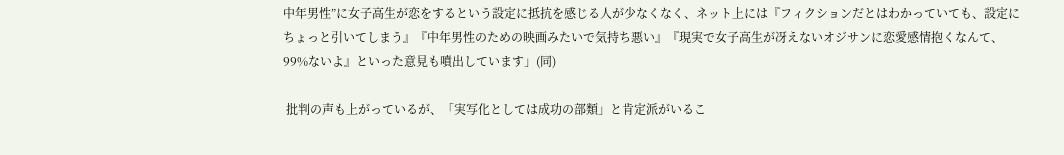中年男性”に女子高生が恋をするという設定に抵抗を感じる人が少なくなく、ネット上には『フィクションだとはわかっていても、設定にちょっと引いてしまう』『中年男性のための映画みたいで気持ち悪い』『現実で女子高生が冴えないオジサンに恋愛感情抱くなんて、99%ないよ』といった意見も噴出しています」(同)

 批判の声も上がっているが、「実写化としては成功の部類」と肯定派がいるこ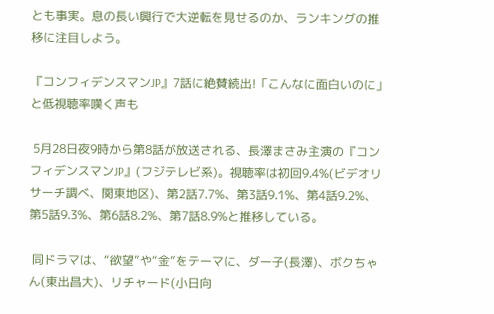とも事実。息の長い興行で大逆転を見せるのか、ランキングの推移に注目しよう。

『コンフィデンスマンJP』7話に絶賛続出!「こんなに面白いのに」と低視聴率嘆く声も

 5月28日夜9時から第8話が放送される、長澤まさみ主演の『コンフィデンスマンJP』(フジテレビ系)。視聴率は初回9.4%(ビデオリサーチ調べ、関東地区)、第2話7.7%、第3話9.1%、第4話9.2%、第5話9.3%、第6話8.2%、第7話8.9%と推移している。

 同ドラマは、“欲望”や“金”をテーマに、ダー子(長澤)、ボクちゃん(東出昌大)、リチャード(小日向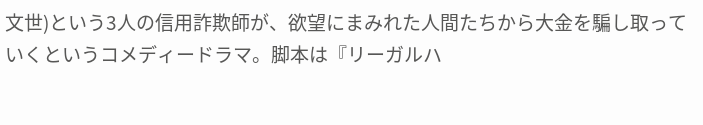文世)という3人の信用詐欺師が、欲望にまみれた人間たちから大金を騙し取っていくというコメディードラマ。脚本は『リーガルハ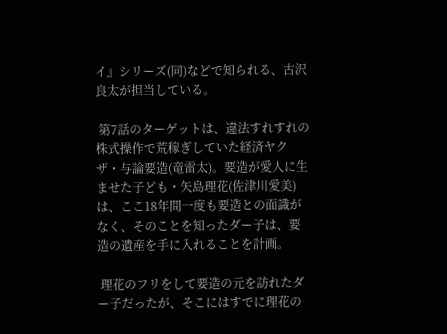イ』シリーズ(同)などで知られる、古沢良太が担当している。

 第7話のターゲットは、違法すれすれの株式操作で荒稼ぎしていた経済ヤクザ・与論要造(竜雷太)。要造が愛人に生ませた子ども・矢島理花(佐津川愛美)は、ここ18年間一度も要造との面識がなく、そのことを知ったダー子は、要造の遺産を手に入れることを計画。

 理花のフリをして要造の元を訪れたダー子だったが、そこにはすでに理花の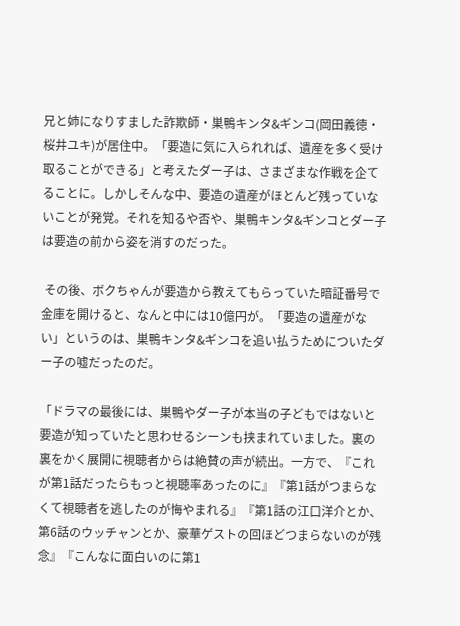兄と姉になりすました詐欺師・巣鴨キンタ&ギンコ(岡田義徳・桜井ユキ)が居住中。「要造に気に入られれば、遺産を多く受け取ることができる」と考えたダー子は、さまざまな作戦を企てることに。しかしそんな中、要造の遺産がほとんど残っていないことが発覚。それを知るや否や、巣鴨キンタ&ギンコとダー子は要造の前から姿を消すのだった。

 その後、ボクちゃんが要造から教えてもらっていた暗証番号で金庫を開けると、なんと中には10億円が。「要造の遺産がない」というのは、巣鴨キンタ&ギンコを追い払うためについたダー子の嘘だったのだ。

「ドラマの最後には、巣鴨やダー子が本当の子どもではないと要造が知っていたと思わせるシーンも挟まれていました。裏の裏をかく展開に視聴者からは絶賛の声が続出。一方で、『これが第1話だったらもっと視聴率あったのに』『第1話がつまらなくて視聴者を逃したのが悔やまれる』『第1話の江口洋介とか、第6話のウッチャンとか、豪華ゲストの回ほどつまらないのが残念』『こんなに面白いのに第1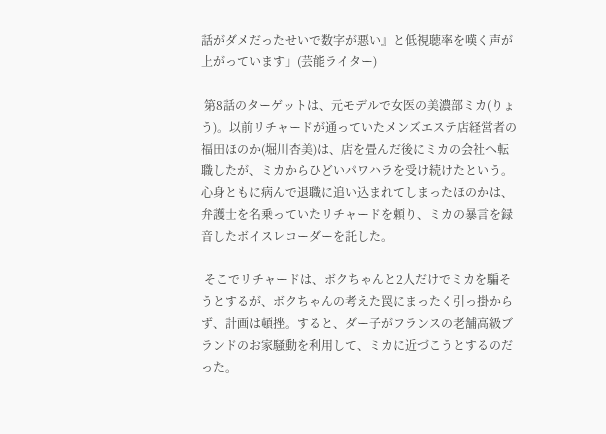話がダメだったせいで数字が悪い』と低視聴率を嘆く声が上がっています」(芸能ライター)

 第8話のターゲットは、元モデルで女医の美濃部ミカ(りょう)。以前リチャードが通っていたメンズエステ店経営者の福田ほのか(堀川杏美)は、店を畳んだ後にミカの会社へ転職したが、ミカからひどいパワハラを受け続けたという。心身ともに病んで退職に追い込まれてしまったほのかは、弁護士を名乗っていたリチャードを頼り、ミカの暴言を録音したボイスレコーダーを託した。

 そこでリチャードは、ボクちゃんと2人だけでミカを騙そうとするが、ボクちゃんの考えた罠にまったく引っ掛からず、計画は頓挫。すると、ダー子がフランスの老舗高級ブランドのお家騒動を利用して、ミカに近づこうとするのだった。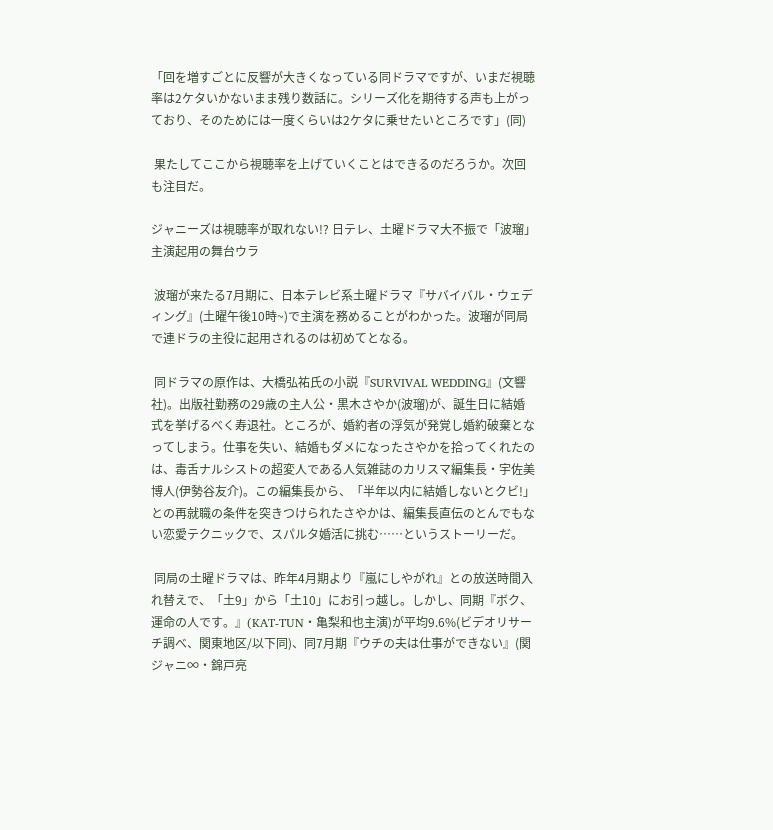「回を増すごとに反響が大きくなっている同ドラマですが、いまだ視聴率は2ケタいかないまま残り数話に。シリーズ化を期待する声も上がっており、そのためには一度くらいは2ケタに乗せたいところです」(同)

 果たしてここから視聴率を上げていくことはできるのだろうか。次回も注目だ。

ジャニーズは視聴率が取れない!? 日テレ、土曜ドラマ大不振で「波瑠」主演起用の舞台ウラ

 波瑠が来たる7月期に、日本テレビ系土曜ドラマ『サバイバル・ウェディング』(土曜午後10時~)で主演を務めることがわかった。波瑠が同局で連ドラの主役に起用されるのは初めてとなる。

 同ドラマの原作は、大橋弘祐氏の小説『SURVIVAL WEDDING』(文響社)。出版社勤務の29歳の主人公・黒木さやか(波瑠)が、誕生日に結婚式を挙げるべく寿退社。ところが、婚約者の浮気が発覚し婚約破棄となってしまう。仕事を失い、結婚もダメになったさやかを拾ってくれたのは、毒舌ナルシストの超変人である人気雑誌のカリスマ編集長・宇佐美博人(伊勢谷友介)。この編集長から、「半年以内に結婚しないとクビ!」との再就職の条件を突きつけられたさやかは、編集長直伝のとんでもない恋愛テクニックで、スパルタ婚活に挑む……というストーリーだ。

 同局の土曜ドラマは、昨年4月期より『嵐にしやがれ』との放送時間入れ替えで、「土9」から「土10」にお引っ越し。しかし、同期『ボク、運命の人です。』(KAT‐TUN・亀梨和也主演)が平均9.6%(ビデオリサーチ調べ、関東地区/以下同)、同7月期『ウチの夫は仕事ができない』(関ジャニ∞・錦戸亮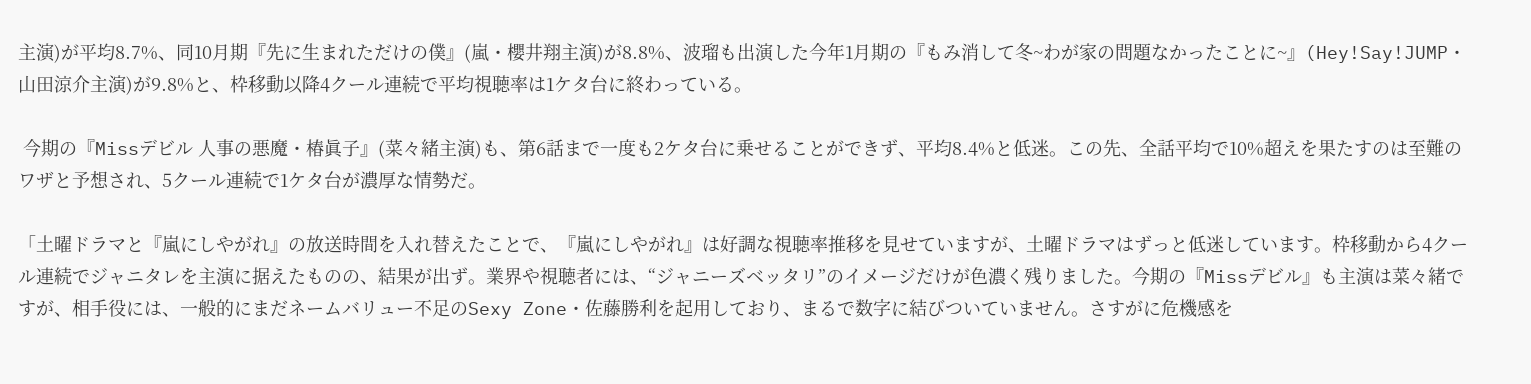主演)が平均8.7%、同10月期『先に生まれただけの僕』(嵐・櫻井翔主演)が8.8%、波瑠も出演した今年1月期の『もみ消して冬~わが家の問題なかったことに~』(Hey!Say!JUMP・山田涼介主演)が9.8%と、枠移動以降4クール連続で平均視聴率は1ケタ台に終わっている。

 今期の『Missデビル 人事の悪魔・椿眞子』(菜々緒主演)も、第6話まで一度も2ケタ台に乗せることができず、平均8.4%と低迷。この先、全話平均で10%超えを果たすのは至難のワザと予想され、5クール連続で1ケタ台が濃厚な情勢だ。

「土曜ドラマと『嵐にしやがれ』の放送時間を入れ替えたことで、『嵐にしやがれ』は好調な視聴率推移を見せていますが、土曜ドラマはずっと低迷しています。枠移動から4クール連続でジャニタレを主演に据えたものの、結果が出ず。業界や視聴者には、“ジャニーズベッタリ”のイメージだけが色濃く残りました。今期の『Missデビル』も主演は菜々緒ですが、相手役には、一般的にまだネームバリュー不足のSexy Zone・佐藤勝利を起用しており、まるで数字に結びついていません。さすがに危機感を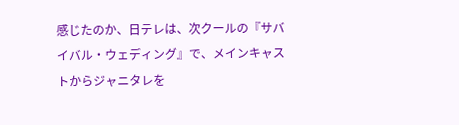感じたのか、日テレは、次クールの『サバイバル・ウェディング』で、メインキャストからジャニタレを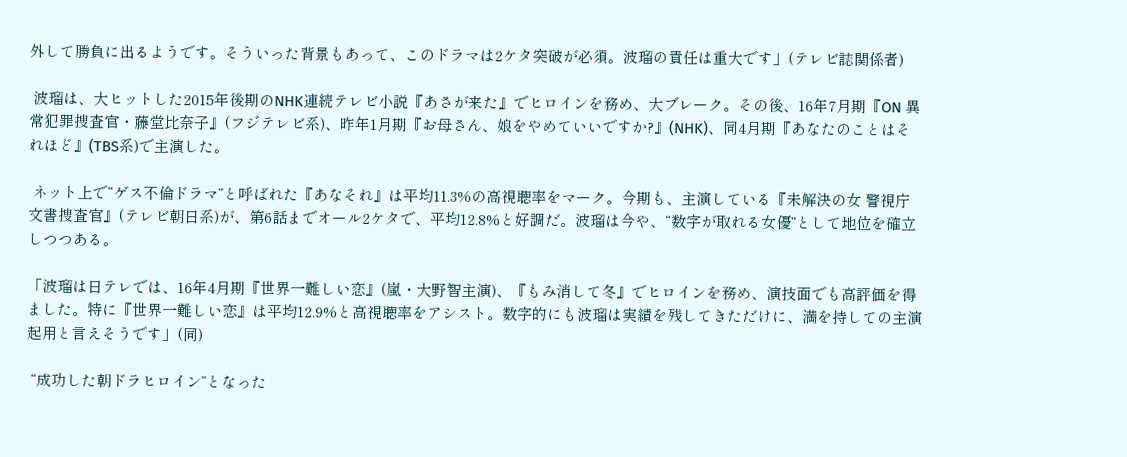外して勝負に出るようです。そういった背景もあって、このドラマは2ケタ突破が必須。波瑠の責任は重大です」(テレビ誌関係者)

 波瑠は、大ヒットした2015年後期のNHK連続テレビ小説『あさが来た』でヒロインを務め、大ブレーク。その後、16年7月期『ON 異常犯罪捜査官・藤堂比奈子』(フジテレビ系)、昨年1月期『お母さん、娘をやめていいですか?』(NHK)、同4月期『あなたのことはそれほど』(TBS系)で主演した。

 ネット上で“ゲス不倫ドラマ”と呼ばれた『あなそれ』は平均11.3%の高視聴率をマーク。今期も、主演している『未解決の女 警視庁文書捜査官』(テレビ朝日系)が、第6話までオール2ケタで、平均12.8%と好調だ。波瑠は今や、“数字が取れる女優”として地位を確立しつつある。

「波瑠は日テレでは、16年4月期『世界一難しい恋』(嵐・大野智主演)、『もみ消して冬』でヒロインを務め、演技面でも高評価を得ました。特に『世界一難しい恋』は平均12.9%と高視聴率をアシスト。数字的にも波瑠は実績を残してきただけに、満を持しての主演起用と言えそうです」(同)

 “成功した朝ドラヒロイン”となった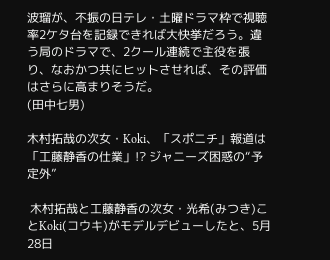波瑠が、不振の日テレ・土曜ドラマ枠で視聴率2ケタ台を記録できれば大快挙だろう。違う局のドラマで、2クール連続で主役を張り、なおかつ共にヒットさせれば、その評価はさらに高まりそうだ。
(田中七男)

木村拓哉の次女・Koki、「スポニチ」報道は「工藤静香の仕業」!? ジャニーズ困惑の“予定外”

 木村拓哉と工藤静香の次女・光希(みつき)ことKoki(コウキ)がモデルデビューしたと、5月28日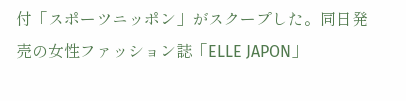付「スポーツニッポン」がスクープした。同日発売の女性ファッション誌「ELLE JAPON」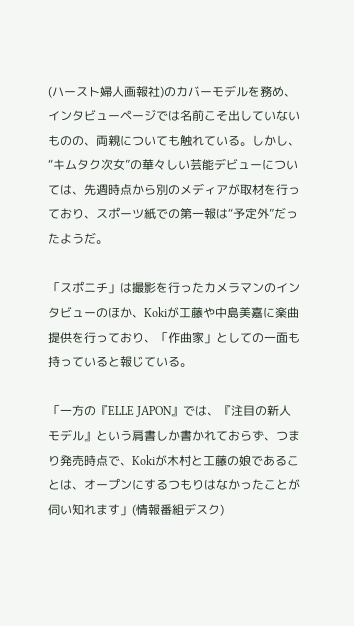(ハースト婦人画報社)のカバーモデルを務め、インタビューページでは名前こそ出していないものの、両親についても触れている。しかし、“キムタク次女”の華々しい芸能デビューについては、先週時点から別のメディアが取材を行っており、スポーツ紙での第一報は“予定外”だったようだ。

「スポニチ」は撮影を行ったカメラマンのインタビューのほか、Kokiが工藤や中島美嘉に楽曲提供を行っており、「作曲家」としての一面も持っていると報じている。

「一方の『ELLE JAPON』では、『注目の新人モデル』という肩書しか書かれておらず、つまり発売時点で、Kokiが木村と工藤の娘であることは、オープンにするつもりはなかったことが伺い知れます」(情報番組デスク)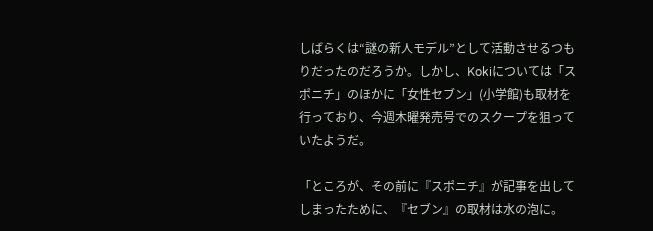しばらくは“謎の新人モデル”として活動させるつもりだったのだろうか。しかし、Kokiについては「スポニチ」のほかに「女性セブン」(小学館)も取材を行っており、今週木曜発売号でのスクープを狙っていたようだ。

「ところが、その前に『スポニチ』が記事を出してしまったために、『セブン』の取材は水の泡に。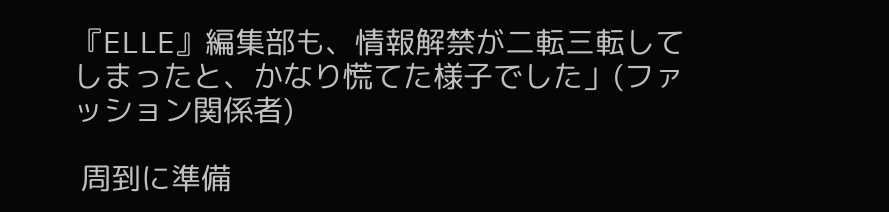『ELLE』編集部も、情報解禁が二転三転してしまったと、かなり慌てた様子でした」(ファッション関係者)

 周到に準備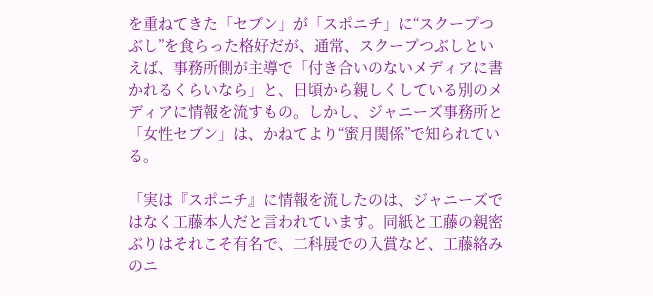を重ねてきた「セブン」が「スポニチ」に“スクープつぶし”を食らった格好だが、通常、スクープつぶしといえば、事務所側が主導で「付き合いのないメディアに書かれるくらいなら」と、日頃から親しくしている別のメディアに情報を流すもの。しかし、ジャニーズ事務所と「女性セブン」は、かねてより“蜜月関係”で知られている。

「実は『スポニチ』に情報を流したのは、ジャニーズではなく工藤本人だと言われています。同紙と工藤の親密ぶりはそれこそ有名で、二科展での入賞など、工藤絡みのニ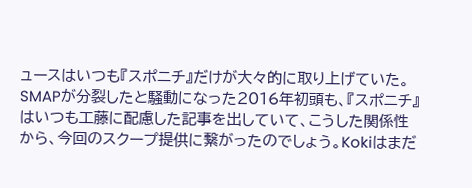ュースはいつも『スポニチ』だけが大々的に取り上げていた。SMAPが分裂したと騒動になった2016年初頭も、『スポニチ』はいつも工藤に配慮した記事を出していて、こうした関係性から、今回のスクープ提供に繋がったのでしょう。Kokiはまだ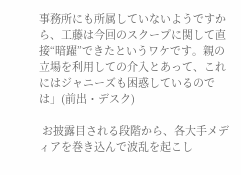事務所にも所属していないようですから、工藤は今回のスクープに関して直接“暗躍”できたというワケです。親の立場を利用しての介入とあって、これにはジャニーズも困惑しているのでは」(前出・デスク)

 お披露目される段階から、各大手メディアを巻き込んで波乱を起こし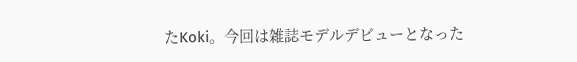たKoki。今回は雑誌モデルデビューとなった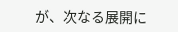が、次なる展開に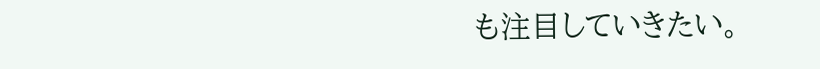も注目していきたい。